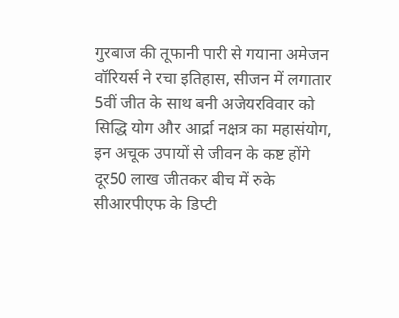गुरबाज की तूफानी पारी से गयाना अमेजन वॉरियर्स ने रचा इतिहास, सीजन में लगातार 5वीं जीत के साथ बनी अजेयरविवार को सिद्धि योग और आर्द्रा नक्षत्र का महासंयोग, इन अचूक उपायों से जीवन के कष्ट होंगे दूर50 लाख जीतकर बीच में रुके सीआरपीएफ के डिप्टी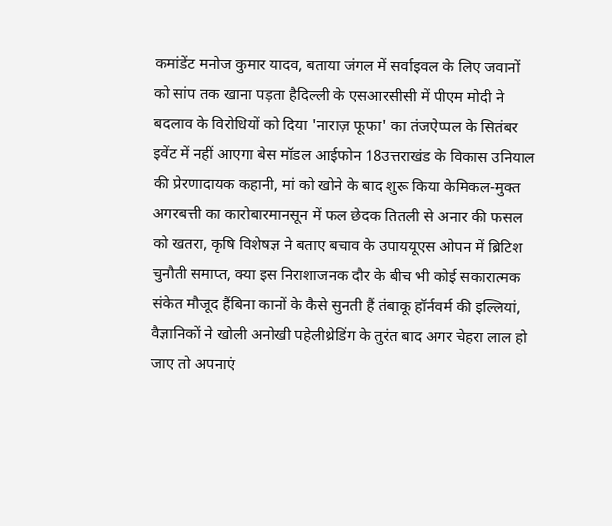कमांडेंट मनोज कुमार यादव, बताया जंगल में सर्वाइवल के लिए जवानों को सांप तक खाना पड़ता हैदिल्ली के एसआरसीसी में पीएम मोदी ने बदलाव के विरोधियों को दिया 'नाराज़ फूफा' का तंजऐप्पल के सितंबर इवेंट में नहीं आएगा बेस मॉडल आईफोन 18उत्तराखंड के विकास उनियाल की प्रेरणादायक कहानी, मां को खोने के बाद शुरू किया केमिकल-मुक्त अगरबत्ती का कारोबारमानसून में फल छेदक तितली से अनार की फसल को खतरा, कृषि विशेषज्ञ ने बताए बचाव के उपाययूएस ओपन में ब्रिटिश चुनौती समाप्त, क्या इस निराशाजनक दौर के बीच भी कोई सकारात्मक संकेत मौजूद हैंबिना कानों के कैसे सुनती हैं तंबाकू हॉर्नवर्म की इल्लियां, वैज्ञानिकों ने खोली अनोखी पहेलीथ्रेडिंग के तुरंत बाद अगर चेहरा लाल हो जाए तो अपनाएं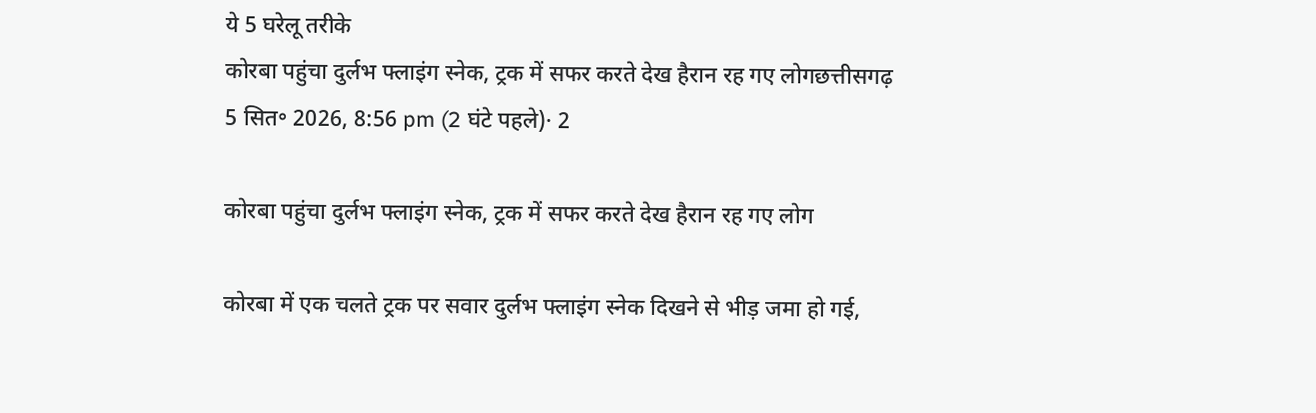ये 5 घरेलू तरीके
कोरबा पहुंचा दुर्लभ फ्लाइंग स्नेक, ट्रक में सफर करते देख हैरान रह गए लोगछत्तीसगढ़
5 सित॰ 2026, 8:56 pm (2 घंटे पहले)· 2

कोरबा पहुंचा दुर्लभ फ्लाइंग स्नेक, ट्रक में सफर करते देख हैरान रह गए लोग

कोरबा में एक चलते ट्रक पर सवार दुर्लभ फ्लाइंग स्नेक दिखने से भीड़ जमा हो गई,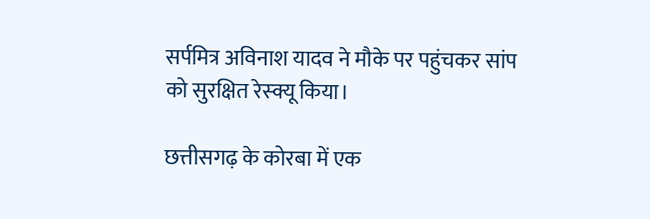सर्पमित्र अविनाश यादव ने मौके पर पहुंचकर सांप को सुरक्षित रेस्क्यू किया।

छत्तीसगढ़ के कोरबा में एक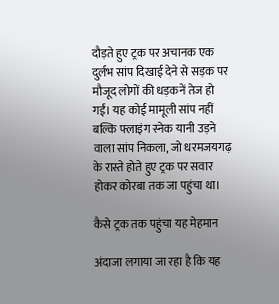दौड़ते हुए ट्रक पर अचानक एक दुर्लभ सांप दिखाई देने से सड़क पर मौजूद लोगों की धड़कनें तेज हो गईं। यह कोई मामूली सांप नहीं बल्कि फ्लाइंग स्नेक यानी उड़ने वाला सांप निकला, जो धरमजयगढ़ के रास्ते होते हुए ट्रक पर सवार होकर कोरबा तक जा पहुंचा था।

कैसे ट्रक तक पहुंचा यह मेहमान

अंदाजा लगाया जा रहा है कि यह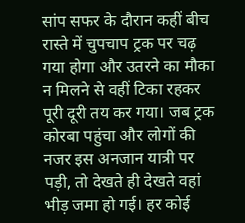सांप सफर के दौरान कहीं बीच रास्ते में चुपचाप ट्रक पर चढ़ गया होगा और उतरने का मौका न मिलने से वहीं टिका रहकर पूरी दूरी तय कर गया। जब ट्रक कोरबा पहुंचा और लोगों की नजर इस अनजान यात्री पर पड़ी, तो देखते ही देखते वहां भीड़ जमा हो गई। हर कोई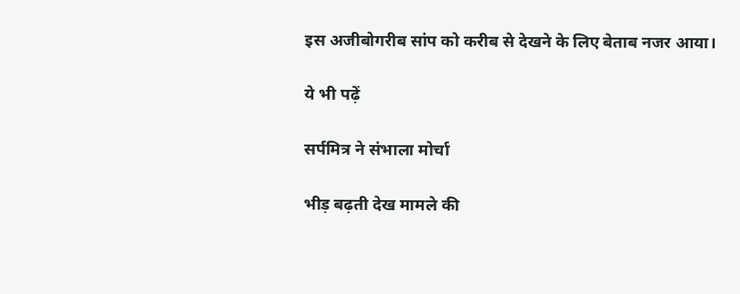इस अजीबोगरीब सांप को करीब से देखने के लिए बेताब नजर आया।

ये भी पढ़ें

सर्पमित्र ने संभाला मोर्चा

भीड़ बढ़ती देख मामले की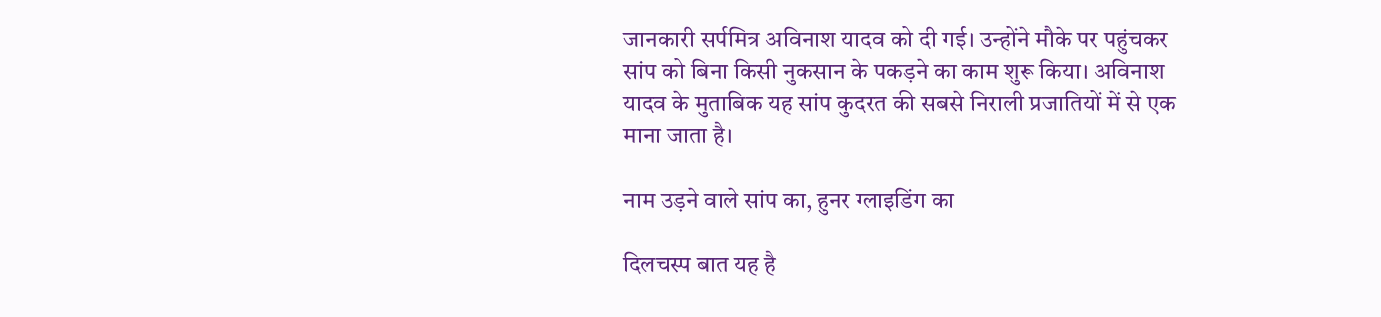जानकारी सर्पमित्र अविनाश यादव को दी गई। उन्होंने मौके पर पहुंचकर सांप को बिना किसी नुकसान के पकड़ने का काम शुरू किया। अविनाश यादव के मुताबिक यह सांप कुदरत की सबसे निराली प्रजातियों में से एक माना जाता है।

नाम उड़ने वाले सांप का, हुनर ग्लाइडिंग का

दिलचस्प बात यह है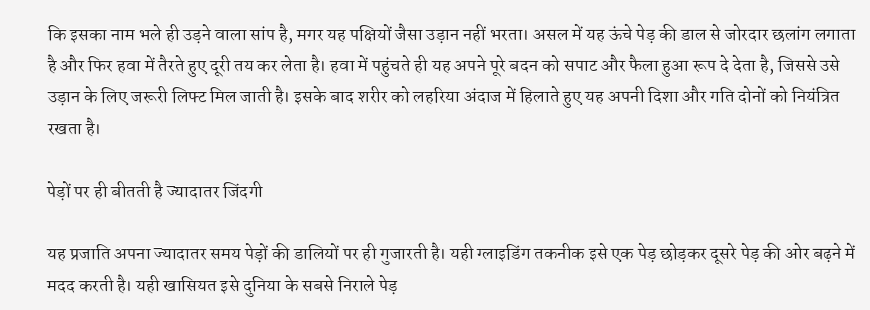कि इसका नाम भले ही उड़ने वाला सांप है, मगर यह पक्षियों जैसा उड़ान नहीं भरता। असल में यह ऊंचे पेड़ की डाल से जोरदार छलांग लगाता है और फिर हवा में तैरते हुए दूरी तय कर लेता है। हवा में पहुंचते ही यह अपने पूरे बदन को सपाट और फैला हुआ रूप दे देता है, जिससे उसे उड़ान के लिए जरूरी लिफ्ट मिल जाती है। इसके बाद शरीर को लहरिया अंदाज में हिलाते हुए यह अपनी दिशा और गति दोनों को नियंत्रित रखता है।

पेड़ों पर ही बीतती है ज्यादातर जिंदगी

यह प्रजाति अपना ज्यादातर समय पेड़ों की डालियों पर ही गुजारती है। यही ग्लाइडिंग तकनीक इसे एक पेड़ छोड़कर दूसरे पेड़ की ओर बढ़ने में मदद करती है। यही खासियत इसे दुनिया के सबसे निराले पेड़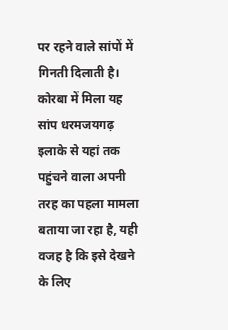पर रहने वाले सांपों में गिनती दिलाती है। कोरबा में मिला यह सांप धरमजयगढ़ इलाके से यहां तक पहुंचने वाला अपनी तरह का पहला मामला बताया जा रहा है, यही वजह है कि इसे देखने के लिए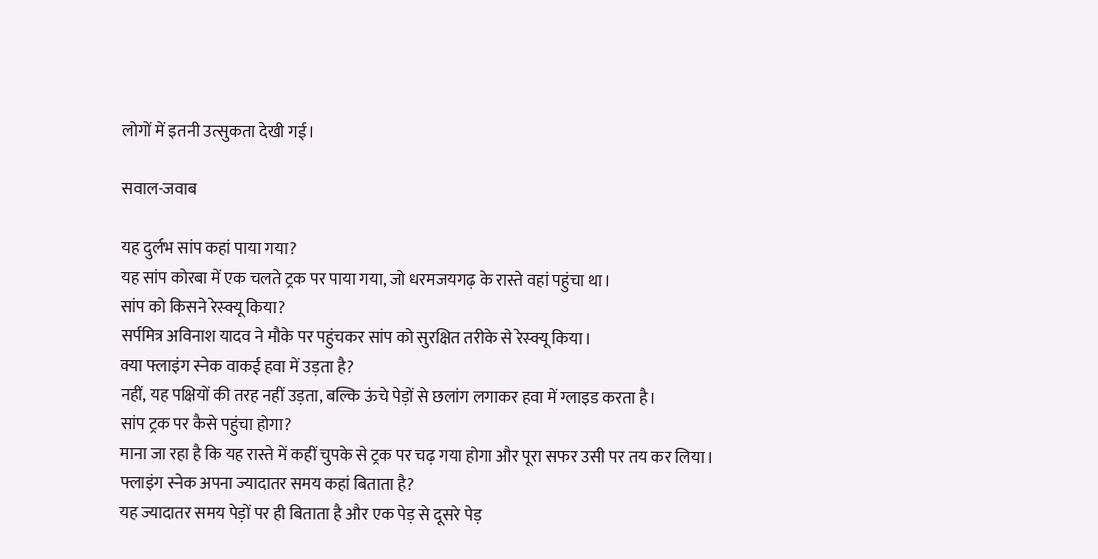लोगों में इतनी उत्सुकता देखी गई।

सवाल-जवाब

यह दुर्लभ सांप कहां पाया गया?
यह सांप कोरबा में एक चलते ट्रक पर पाया गया, जो धरमजयगढ़ के रास्ते वहां पहुंचा था।
सांप को किसने रेस्क्यू किया?
सर्पमित्र अविनाश यादव ने मौके पर पहुंचकर सांप को सुरक्षित तरीके से रेस्क्यू किया।
क्या फ्लाइंग स्नेक वाकई हवा में उड़ता है?
नहीं, यह पक्षियों की तरह नहीं उड़ता, बल्कि ऊंचे पेड़ों से छलांग लगाकर हवा में ग्लाइड करता है।
सांप ट्रक पर कैसे पहुंचा होगा?
माना जा रहा है कि यह रास्ते में कहीं चुपके से ट्रक पर चढ़ गया होगा और पूरा सफर उसी पर तय कर लिया।
फ्लाइंग स्नेक अपना ज्यादातर समय कहां बिताता है?
यह ज्यादातर समय पेड़ों पर ही बिताता है और एक पेड़ से दूसरे पेड़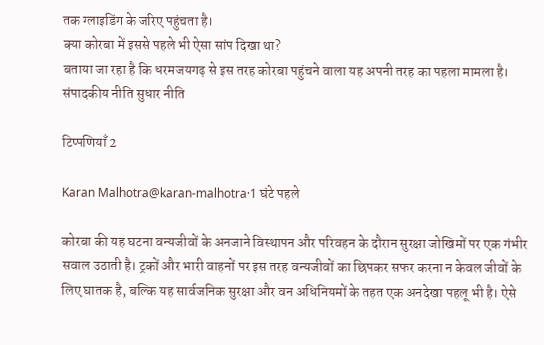तक ग्लाइडिंग के जरिए पहुंचता है।
क्या कोरबा में इससे पहले भी ऐसा सांप दिखा था?
बताया जा रहा है कि धरमजयगढ़ से इस तरह कोरबा पहुंचने वाला यह अपनी तरह का पहला मामला है।
संपादकीय नीति सुधार नीति

टिप्पणियाँ 2

Karan Malhotra@karan-malhotra·1 घंटे पहले

कोरबा की यह घटना वन्यजीवों के अनजाने विस्थापन और परिवहन के दौरान सुरक्षा जोखिमों पर एक गंभीर सवाल उठाती है। ट्रकों और भारी वाहनों पर इस तरह वन्यजीवों का छिपकर सफर करना न केवल जीवों के लिए घातक है, बल्कि यह सार्वजनिक सुरक्षा और वन अधिनियमों के तहत एक अनदेखा पहलू भी है। ऐसे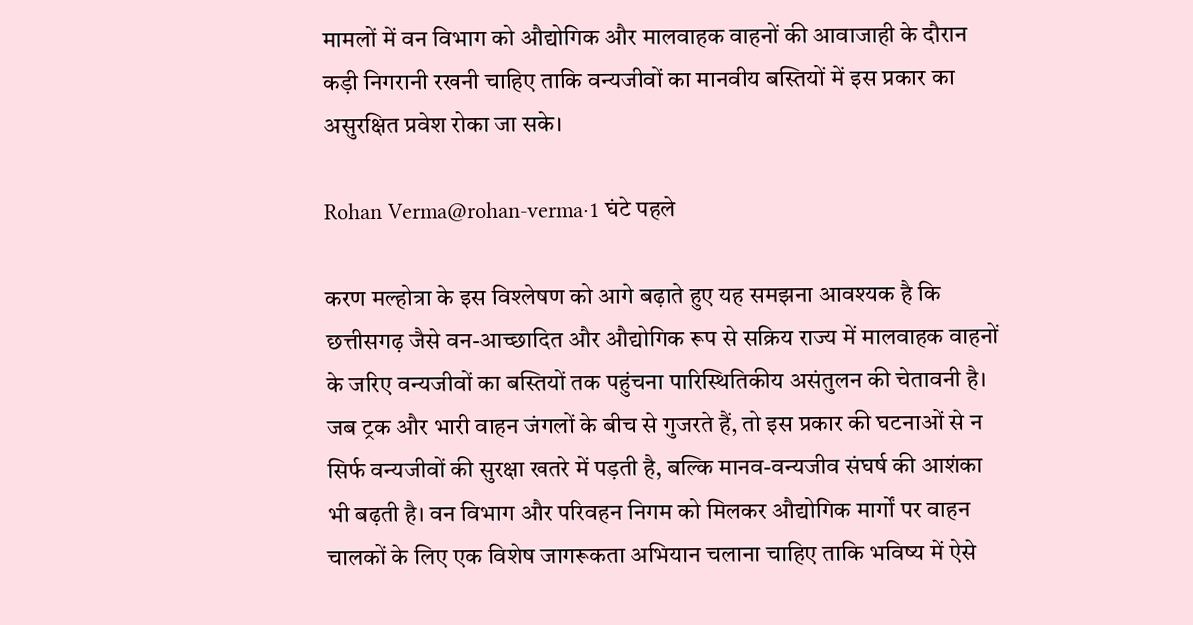मामलों में वन विभाग को औद्योगिक और मालवाहक वाहनों की आवाजाही के दौरान कड़ी निगरानी रखनी चाहिए ताकि वन्यजीवों का मानवीय बस्तियों में इस प्रकार का असुरक्षित प्रवेश रोका जा सके।

Rohan Verma@rohan-verma·1 घंटे पहले

करण मल्होत्रा के इस विश्लेषण को आगे बढ़ाते हुए यह समझना आवश्यक है कि छत्तीसगढ़ जैसे वन-आच्छादित और औद्योगिक रूप से सक्रिय राज्य में मालवाहक वाहनों के जरिए वन्यजीवों का बस्तियों तक पहुंचना पारिस्थितिकीय असंतुलन की चेतावनी है। जब ट्रक और भारी वाहन जंगलों के बीच से गुजरते हैं, तो इस प्रकार की घटनाओं से न सिर्फ वन्यजीवों की सुरक्षा खतरे में पड़ती है, बल्कि मानव-वन्यजीव संघर्ष की आशंका भी बढ़ती है। वन विभाग और परिवहन निगम को मिलकर औद्योगिक मार्गों पर वाहन चालकों के लिए एक विशेष जागरूकता अभियान चलाना चाहिए ताकि भविष्य में ऐसे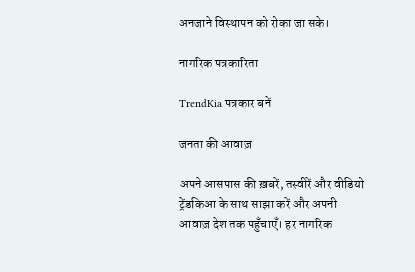अनजाने विस्थापन को रोका जा सके।

नागरिक पत्रकारिता

TrendKia पत्रकार बनें

जनता की आवाज़

अपने आसपास की ख़बरें, तस्वीरें और वीडियो ट्रेंडकिआ के साथ साझा करें और अपनी आवाज़ देश तक पहुँचाएँ। हर नागरिक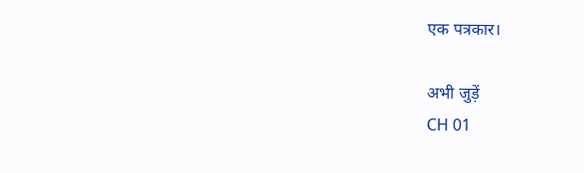एक पत्रकार।

अभी जुड़ें
CH 01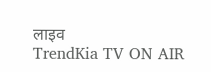लाइव
TrendKia TV ON AIR